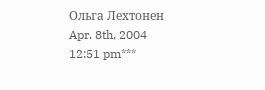Ольга Лехтонен
Apr. 8th, 2004 12:51 pm***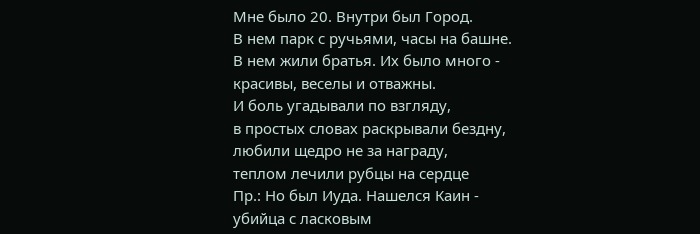Мне было 20. Внутри был Город.
В нем парк с ручьями, часы на башне.
В нем жили братья. Их было много -
красивы, веселы и отважны.
И боль угадывали по взгляду,
в простых словах раскрывали бездну,
любили щедро не за награду,
теплом лечили рубцы на сердце
Пр.: Но был Иуда. Нашелся Каин -
убийца с ласковым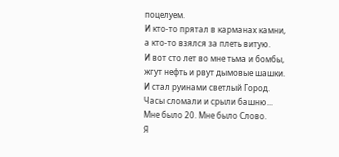поцелуем.
И кто-то прятал в карманах камни,
а кто-то взялся за плеть витую.
И вот сто лет во мне тьма и бомбы,
жгут нефть и рвут дымовые шашки.
И стал руинами светлый Город.
Часы сломали и срыли башню...
Мне было 20. Мне было Слово.
Я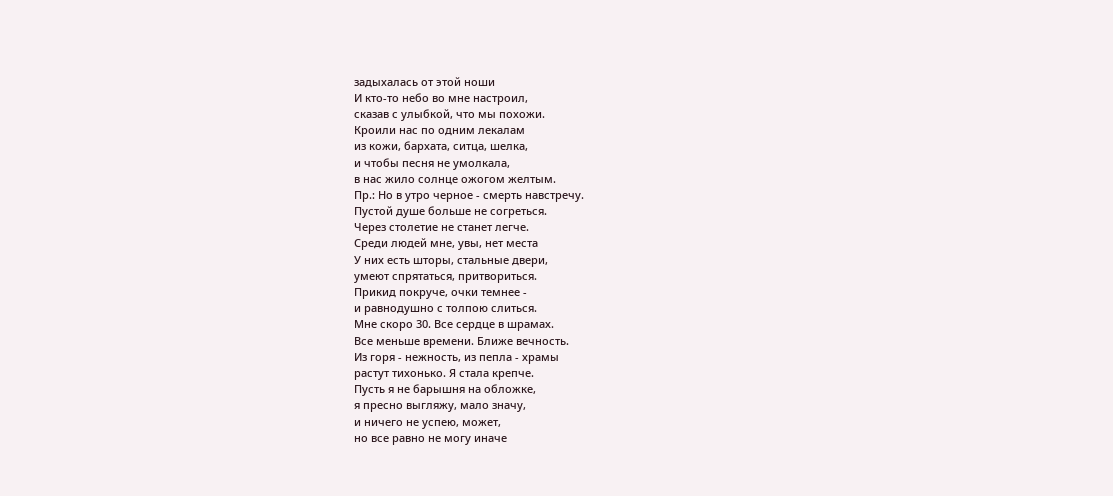задыхалась от этой ноши
И кто-то небо во мне настроил,
сказав с улыбкой, что мы похожи.
Кроили нас по одним лекалам
из кожи, бархата, ситца, шелка,
и чтобы песня не умолкала,
в нас жило солнце ожогом желтым.
Пр.: Но в утро черное - смерть навстречу.
Пустой душе больше не согреться.
Через столетие не станет легче.
Среди людей мне, увы, нет места
У них есть шторы, стальные двери,
умеют спрятаться, притвориться.
Прикид покруче, очки темнее -
и равнодушно с толпою слиться.
Мне скоро 30. Все сердце в шрамах.
Все меньше времени. Ближе вечность.
Из горя - нежность, из пепла - храмы
растут тихонько. Я стала крепче.
Пусть я не барышня на обложке,
я пресно выгляжу, мало значу,
и ничего не успею, может,
но все равно не могу иначе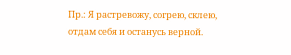Пр.: Я растревожу, согрею, склею,
отдам себя и останусь верной.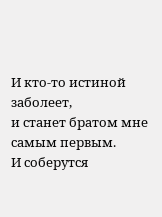И кто-то истиной заболеет,
и станет братом мне самым первым.
И соберутся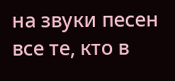на звуки песен
все те, кто в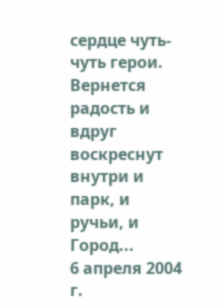сердце чуть-чуть герои.
Вернется радость и вдруг воскреснут
внутри и парк, и ручьи, и Город...
6 апреля 2004 г.